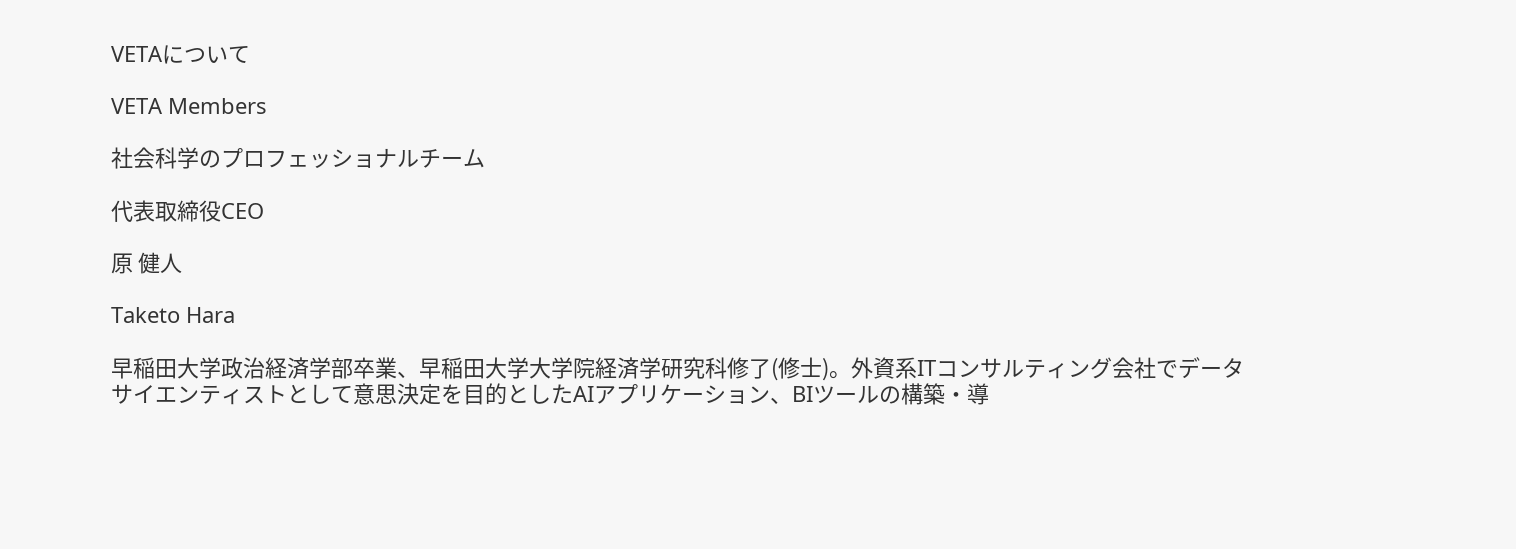VETAについて

VETA Members

社会科学のプロフェッショナルチーム

代表取締役CEO

原 健人

Taketo Hara

早稲田大学政治経済学部卒業、早稲田大学大学院経済学研究科修了(修士)。外資系ITコンサルティング会社でデータサイエンティストとして意思決定を目的としたAIアプリケーション、BIツールの構築・導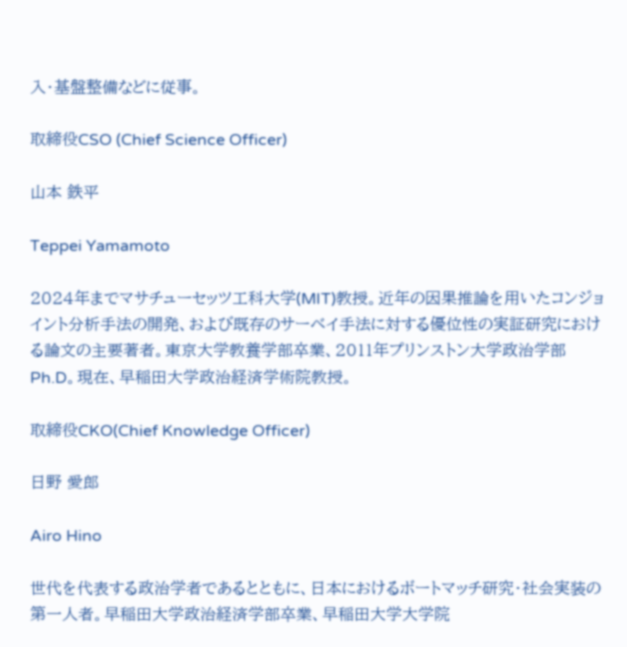入・基盤整備などに従事。

取締役CSO (Chief Science Officer)

山本 鉄平

Teppei Yamamoto

2024年までマサチューセッツ工科大学(MIT)教授。近年の因果推論を用いたコンジョイント分析手法の開発、および既存のサーベイ手法に対する優位性の実証研究における論文の主要著者。東京大学教養学部卒業、2011年プリンストン大学政治学部Ph.D。現在、早稲田大学政治経済学術院教授。

取締役CKO(Chief Knowledge Officer)

日野 愛郎

Airo Hino

世代を代表する政治学者であるとともに、日本におけるボートマッチ研究・社会実装の第一人者。早稲田大学政治経済学部卒業、早稲田大学大学院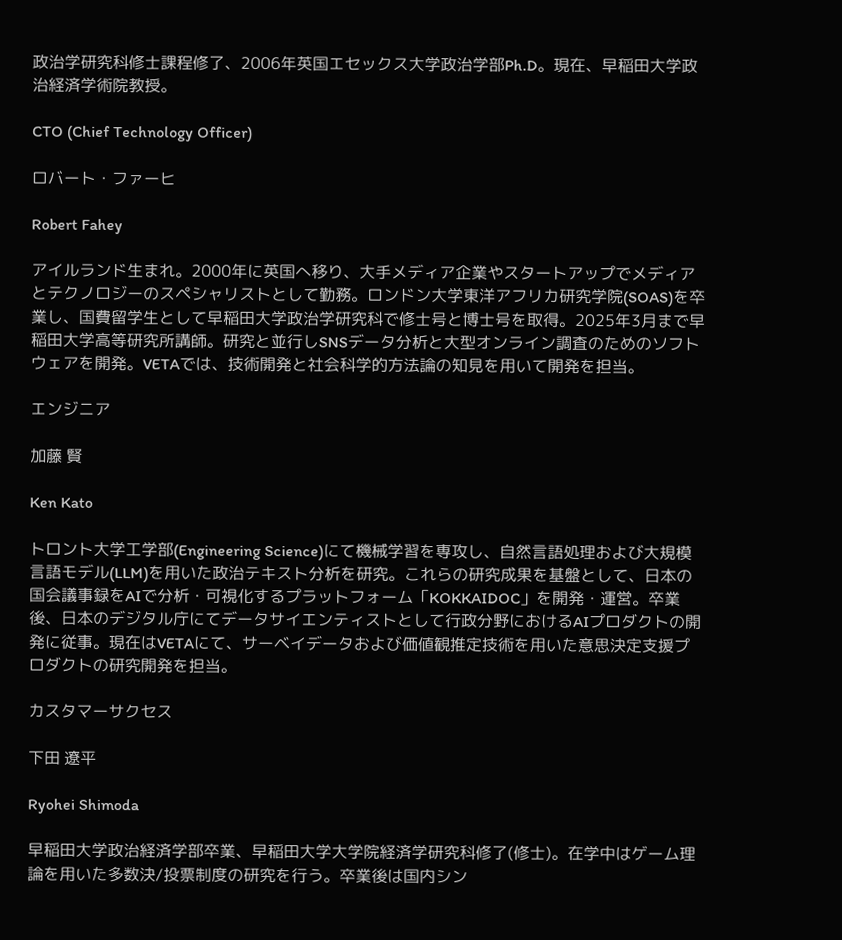政治学研究科修士課程修了、2006年英国エセックス大学政治学部Ph.D。現在、早稲田大学政治経済学術院教授。

CTO (Chief Technology Officer)

ロバート・ファーヒ

Robert Fahey

アイルランド生まれ。2000年に英国へ移り、大手メディア企業やスタートアップでメディアとテクノロジーのスペシャリストとして勤務。ロンドン大学東洋アフリカ研究学院(SOAS)を卒業し、国費留学生として早稲田大学政治学研究科で修士号と博士号を取得。2025年3月まで早稲田大学高等研究所講師。研究と並行しSNSデータ分析と大型オンライン調査のためのソフトウェアを開発。VETAでは、技術開発と社会科学的方法論の知見を用いて開発を担当。

エンジニア

加藤 賢

Ken Kato

トロント大学工学部(Engineering Science)にて機械学習を専攻し、自然言語処理および大規模言語モデル(LLM)を用いた政治テキスト分析を研究。これらの研究成果を基盤として、日本の国会議事録をAIで分析・可視化するプラットフォーム「KOKKAIDOC」を開発・運営。卒業後、日本のデジタル庁にてデータサイエンティストとして行政分野におけるAIプロダクトの開発に従事。現在はVETAにて、サーベイデータおよび価値観推定技術を用いた意思決定支援プロダクトの研究開発を担当。

カスタマーサクセス

下田 遼平

Ryohei Shimoda

早稲田大学政治経済学部卒業、早稲田大学大学院経済学研究科修了(修士)。在学中はゲーム理論を用いた多数決/投票制度の研究を行う。卒業後は国内シン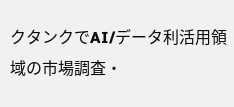クタンクでAI/データ利活用領域の市場調査・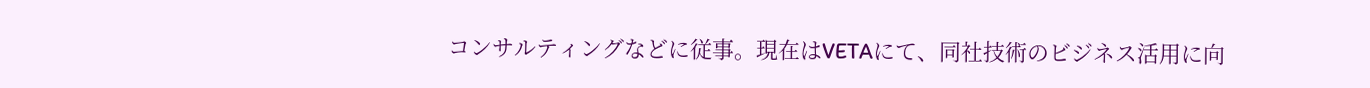コンサルティングなどに従事。現在はVETAにて、同社技術のビジネス活用に向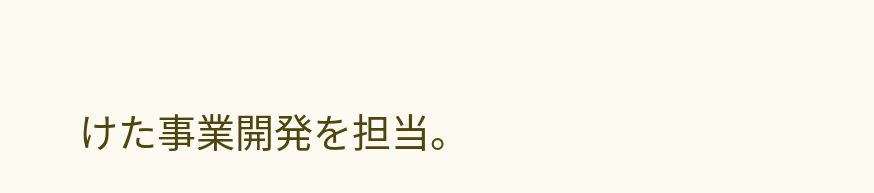けた事業開発を担当。